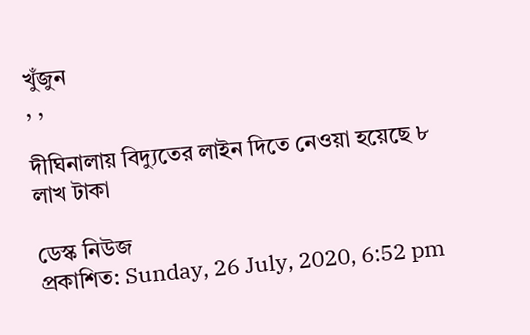খুঁজুন
, ,

দীঘিনালায় বিদ্যুতের লাইন দিতে নেওয়া হয়েছে ৮ লাখ টাকা

ডেস্ক নিউজ
প্রকাশিত: Sunday, 26 July, 2020, 6:52 pm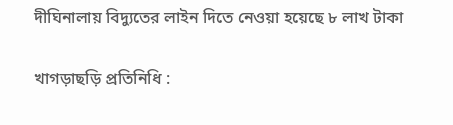দীঘিনালায় বিদ্যুতের লাইন দিতে নেওয়া হয়েছে ৮ লাখ টাকা

খাগড়াছড়ি প্রতিনিধি :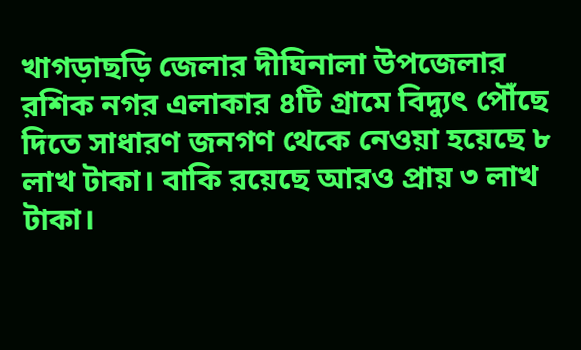খাগড়াছড়ি জেলার দীঘিনালা উপজেলার রশিক নগর এলাকার ৪টি গ্রামে বিদ্যুৎ পৌঁছে দিতে সাধারণ জনগণ থেকে নেওয়া হয়েছে ৮ লাখ টাকা। বাকি রয়েছে আরও প্রায় ৩ লাখ টাকা।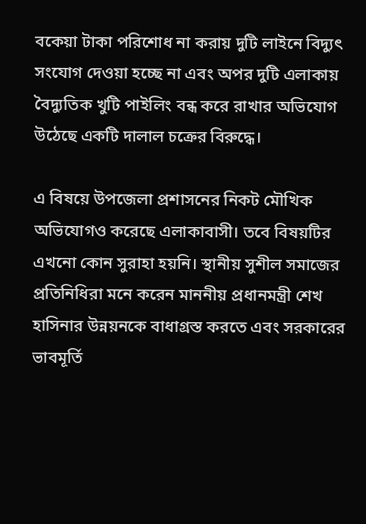বকেয়া টাকা পরিশোধ না করায় দুটি লাইনে বিদ্যুৎ সংযোগ দেওয়া হচ্ছে না এবং অপর দুটি এলাকায় বৈদ্যুতিক খুটি পাইলিং বন্ধ করে রাখার অভিযোগ উঠেছে একটি দালাল চক্রের বিরুদ্ধে।

এ বিষয়ে উপজেলা প্রশাসনের নিকট মৌখিক অভিযোগও করেছে এলাকাবাসী। তবে বিষয়টির এখনো কোন সুরাহা হয়নি। স্থানীয় সুশীল সমাজের প্রতিনিধিরা মনে করেন মাননীয় প্রধানমন্ত্রী শেখ হাসিনার উন্নয়নকে বাধাগ্রস্ত করতে এবং সরকারের ভাবমূর্তি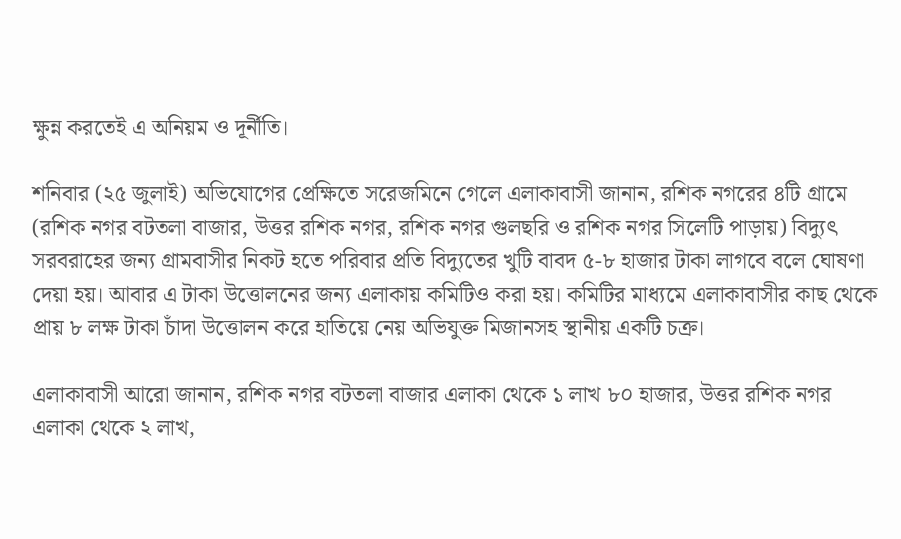ক্ষুন্ন করতেই এ অনিয়ম ও দূর্নীতি।

শনিবার (২৫ জুলাই) অভিযোগের প্রেক্ষিতে সরেজমিনে গেলে এলাকাবাসী জানান, রশিক নগরের ৪টি গ্রামে (রশিক নগর বটতলা বাজার, উত্তর রশিক নগর, রশিক নগর গুলছরি ও রশিক নগর সিলেটি পাড়ায়) বিদ্যুৎ সরবরাহের জন্য গ্রামবাসীর নিকট হতে পরিবার প্রতি বিদ্যুতের খুটি বাবদ ৫-৮ হাজার টাকা লাগবে বলে ঘোষণা দেয়া হয়। আবার এ টাকা উত্তোলনের জন্য এলাকায় কমিটিও করা হয়। কমিটির মাধ্যমে এলাকাবাসীর কাছ থেকে প্রায় ৮ লক্ষ টাকা চাঁদা উত্তোলন করে হাতিয়ে নেয় অভিযুক্ত মিজানসহ স্থানীয় একটি চক্র।

এলাকাবাসী আরো জানান, রশিক নগর বটতলা বাজার এলাকা থেকে ১ লাখ ৮০ হাজার, উত্তর রশিক নগর এলাকা থেকে ২ লাখ,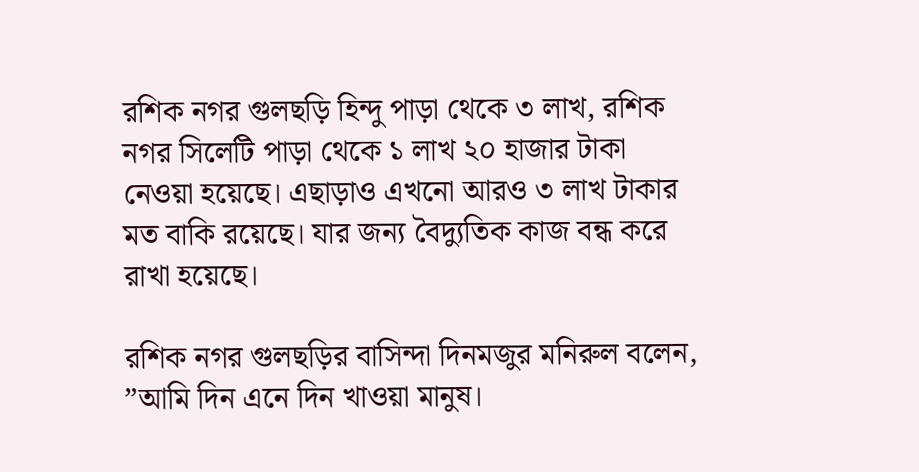রশিক নগর গুলছড়ি হিন্দু পাড়া থেকে ৩ লাখ, রশিক নগর সিলেটি পাড়া থেকে ১ লাখ ২০ হাজার টাকা নেওয়া হয়েছে। এছাড়াও এখনো আরও ৩ লাখ টাকার মত বাকি রয়েছে। যার জন্য বৈদ্যুতিক কাজ বন্ধ করে রাখা হয়েছে।

রশিক নগর গুলছড়ির বাসিন্দা দিনমজুর মনিরুল বলেন, ”আমি দিন এনে দিন খাওয়া মানুষ।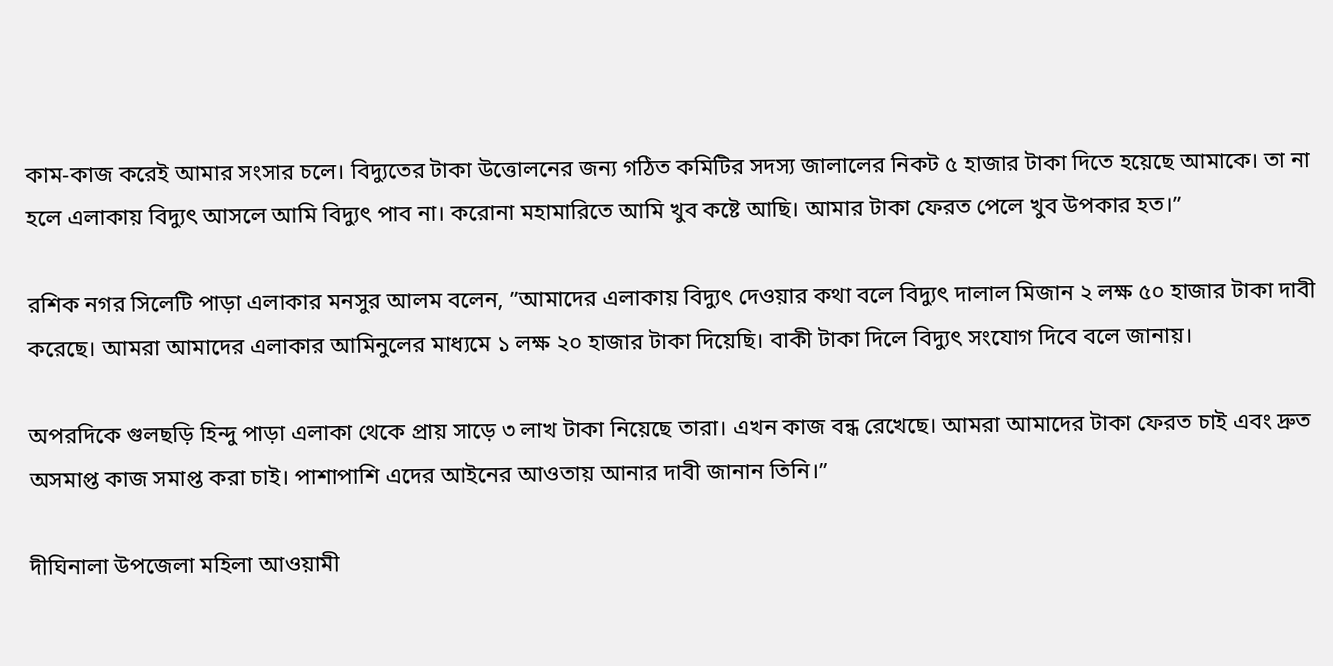কাম-কাজ করেই আমার সংসার চলে। বিদ্যুতের টাকা উত্তোলনের জন্য গঠিত কমিটির সদস্য জালালের নিকট ৫ হাজার টাকা দিতে হয়েছে আমাকে। তা না হলে এলাকায় বিদ্যুৎ আসলে আমি বিদ্যুৎ পাব না। করোনা মহামারিতে আমি খুব কষ্টে আছি। আমার টাকা ফেরত পেলে খুব উপকার হত।”

রশিক নগর সিলেটি পাড়া এলাকার মনসুর আলম বলেন, ”আমাদের এলাকায় বিদ্যুৎ দেওয়ার কথা বলে বিদ্যুৎ দালাল মিজান ২ লক্ষ ৫০ হাজার টাকা দাবী করেছে। আমরা আমাদের এলাকার আমিনুলের মাধ্যমে ১ লক্ষ ২০ হাজার টাকা দিয়েছি। বাকী টাকা দিলে বিদ্যুৎ সংযোগ দিবে বলে জানায়।

অপরদিকে গুলছড়ি হিন্দু পাড়া এলাকা থেকে প্রায় সাড়ে ৩ লাখ টাকা নিয়েছে তারা। এখন কাজ বন্ধ রেখেছে। আমরা আমাদের টাকা ফেরত চাই এবং দ্রুত অসমাপ্ত কাজ সমাপ্ত করা চাই। পাশাপাশি এদের আইনের আওতায় আনার দাবী জানান তিনি।”

দীঘিনালা উপজেলা মহিলা আওয়ামী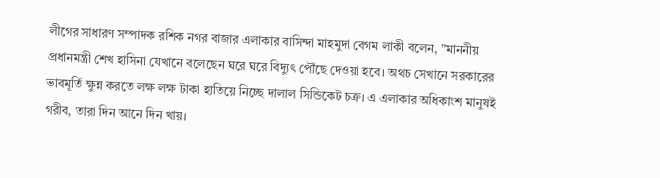লীগের সাধারণ সম্পাদক রশিক নগর বাজার এলাকার বাসিন্দা মাহমুদা বেগম লাকী বলেন, ”মাননীয় প্রধানমন্ত্রী শেখ হাসিনা যেখানে বলেছেন ঘরে ঘরে বিদ্যুৎ পৌঁছে দেওয়া হবে। অথচ সেখানে সরকারের ভাবমূর্তি ক্ষুন্ন করতে লক্ষ লক্ষ টাকা হাতিয়ে নিচ্ছে দালাল সিন্ডিকেট চক্র। এ এলাকার অধিকাংশ মানুষই গরীব, তারা দিন আনে দিন খায়।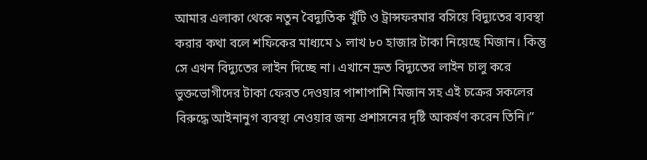আমার এলাকা থেকে নতুন বৈদ্যুতিক খুঁটি ও ট্রান্সফরমার বসিয়ে বিদ্যুতের ব্যবস্থা করার কথা বলে শফিকের মাধ্যমে ১ লাখ ৮০ হাজার টাকা নিয়েছে মিজান। কিন্তু সে এখন বিদ্যুতের লাইন দিচ্ছে না। এখানে দ্রুত বিদ্যুতের লাইন চালু করে ভুক্তভোগীদের টাকা ফেরত দেওয়ার পাশাপাশি মিজান সহ এই চক্রের সকলের বিরুদ্ধে আইনানুগ ব্যবস্থা নেওয়ার জন্য প্রশাসনের দৃষ্টি আকর্ষণ করেন তিনি।”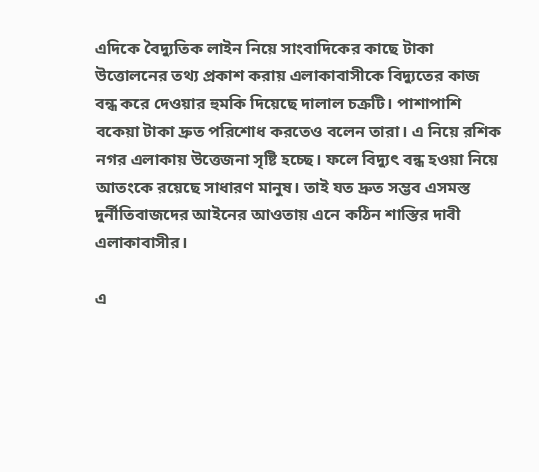এদিকে বৈদ্যুতিক লাইন নিয়ে সাংবাদিকের কাছে টাকা উত্তোলনের তথ্য প্রকাশ করায় এলাকাবাসীকে বিদ্যুতের কাজ বন্ধ করে দেওয়ার হুমকি দিয়েছে দালাল চক্রটি। পাশাপাশি বকেয়া টাকা দ্রুত পরিশোধ করতেও বলেন তারা। এ নিয়ে রশিক নগর এলাকায় উত্তেজনা সৃষ্টি হচ্ছে। ফলে বিদ্যুৎ বন্ধ হওয়া নিয়ে আতংকে রয়েছে সাধারণ মানুষ। তাই যত দ্রুত সম্ভব এসমস্ত দুর্নীতিবাজদের আইনের আওতায় এনে কঠিন শাস্তির দাবী এলাকাবাসীর।

এ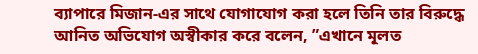ব্যাপারে মিজান-এর সাথে যোগাযোগ করা হলে তিনি তার বিরুদ্ধে আনিত অভিযোগ অস্বীকার করে বলেন, ”এখানে মূলত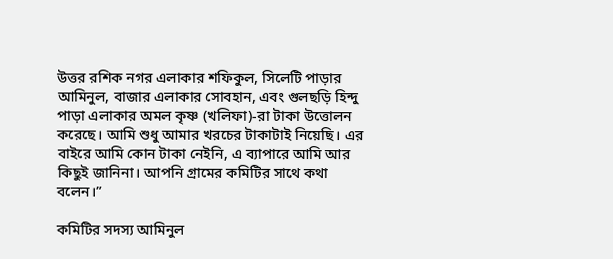উত্তর রশিক নগর এলাকার শফিকুল, সিলেটি পাড়ার আমিনুল, বাজার এলাকার সোবহান, এবং গুলছড়ি হিন্দু পাড়া এলাকার অমল কৃষ্ণ (খলিফা)-রা টাকা উত্তোলন করেছে। আমি শুধু আমার খরচের টাকাটাই নিয়েছি। এর বাইরে আমি কোন টাকা নেইনি, এ ব্যাপারে আমি আর কিছুই জানিনা। আপনি গ্রামের কমিটির সাথে কথা বলেন।”

কমিটির সদস্য আমিনুল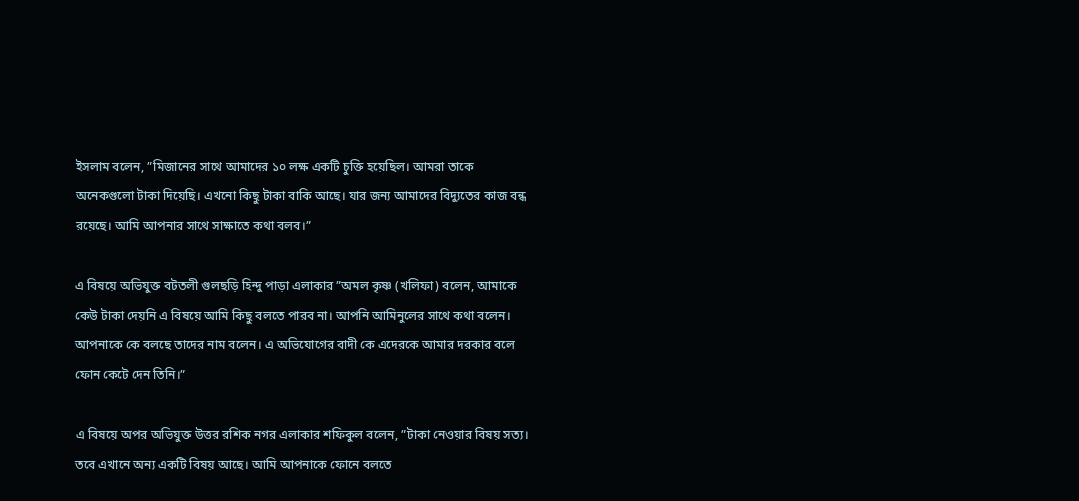ইসলাম বলেন, ”মিজানের সাথে আমাদের ১০ লক্ষ একটি চুক্তি হয়েছিল। আমরা তাকে অনেকগুলো টাকা দিয়েছি। এখনো কিছু টাকা বাকি আছে। যার জন্য আমাদের বিদ্যুতের কাজ বন্ধ রয়েছে। আমি আপনার সাথে সাক্ষাতে কথা বলব।”

এ বিষয়ে অভিযুক্ত বটতলী গুলছড়ি হিন্দু পাড়া এলাকার ”অমল কৃষ্ণ (খলিফা) বলেন, আমাকে কেউ টাকা দেয়নি এ বিষয়ে আমি কিছু বলতে পারব না। আপনি আমিনুলের সাথে কথা বলেন। আপনাকে কে বলছে তাদের নাম বলেন। এ অভিযোগের বাদী কে এদেরকে আমার দরকার বলে ফোন কেটে দেন তিনি।”

এ বিষয়ে অপর অভিযুক্ত উত্তর রশিক নগর এলাকার শফিকুল বলেন, ”টাকা নেওয়ার বিষয় সত্য। তবে এখানে অন্য একটি বিষয় আছে। আমি আপনাকে ফোনে বলতে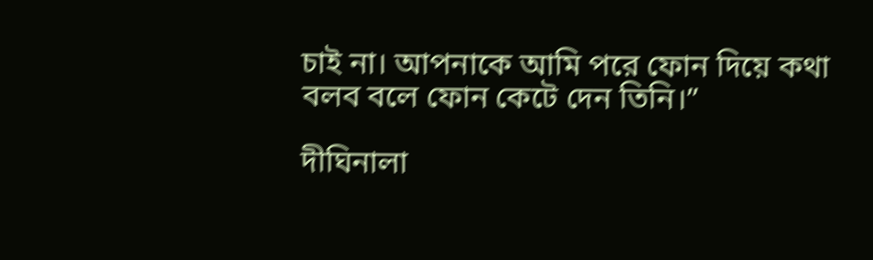চাই না। আপনাকে আমি পরে ফোন দিয়ে কথা বলব বলে ফোন কেটে দেন তিনি।”

দীঘিনালা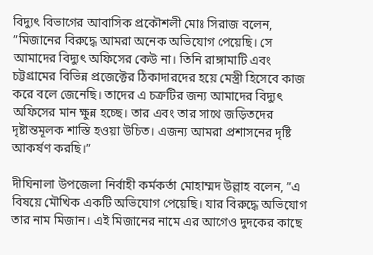বিদ্যুৎ বিভাগের আবাসিক প্রকৌশলী মোঃ সিরাজ বলেন, ”মিজানের বিরুদ্ধে আমরা অনেক অভিযোগ পেয়েছি। সে আমাদের বিদ্যুৎ অফিসের কেউ না। তিনি রাঙ্গামাটি এবং চট্টগ্রামের বিভিন্ন প্রজেক্টের ঠিকাদারদের হয়ে মেস্ত্রী হিসেবে কাজ করে বলে জেনেছি। তাদের এ চক্রটির জন্য আমাদের বিদ্যুৎ অফিসের মান ক্ষুন্ন হচ্ছে। তার এবং তার সাথে জড়িতদের দৃষ্টান্তমূলক শাস্তি হওয়া উচিত। এজন্য আমরা প্রশাসনের দৃষ্টি আকর্ষণ করছি।”

দীঘিনালা উপজেলা নির্বাহী কর্মকর্তা মোহাম্মদ উল্লাহ বলেন, ”এ বিষয়ে মৌখিক একটি অভিযোগ পেয়েছি। যার বিরুদ্ধে অভিযোগ তার নাম মিজান। এই মিজানের নামে এর আগেও দুদকের কাছে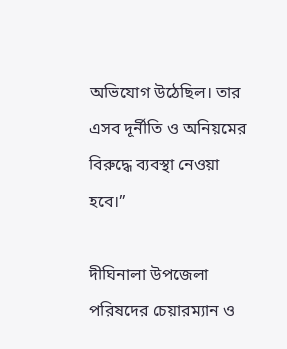অভিযোগ উঠেছিল। তার এসব দূর্নীতি ও অনিয়মের বিরুদ্ধে ব্যবস্থা নেওয়া হবে।”

দীঘিনালা উপজেলা পরিষদের চেয়ারম্যান ও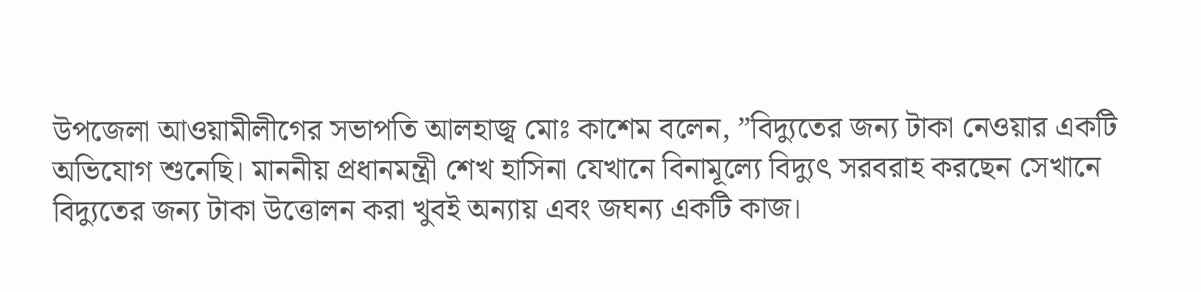উপজেলা আওয়ামীলীগের সভাপতি আলহাজ্ব মোঃ কাশেম বলেন, ”বিদ্যুতের জন্য টাকা নেওয়ার একটি অভিযোগ শুনেছি। মাননীয় প্রধানমন্ত্রী শেখ হাসিনা যেখানে বিনামূল্যে বিদ্যুৎ সরবরাহ করছেন সেখানে বিদ্যুতের জন্য টাকা উত্তোলন করা খুবই অন্যায় এবং জঘন্য একটি কাজ।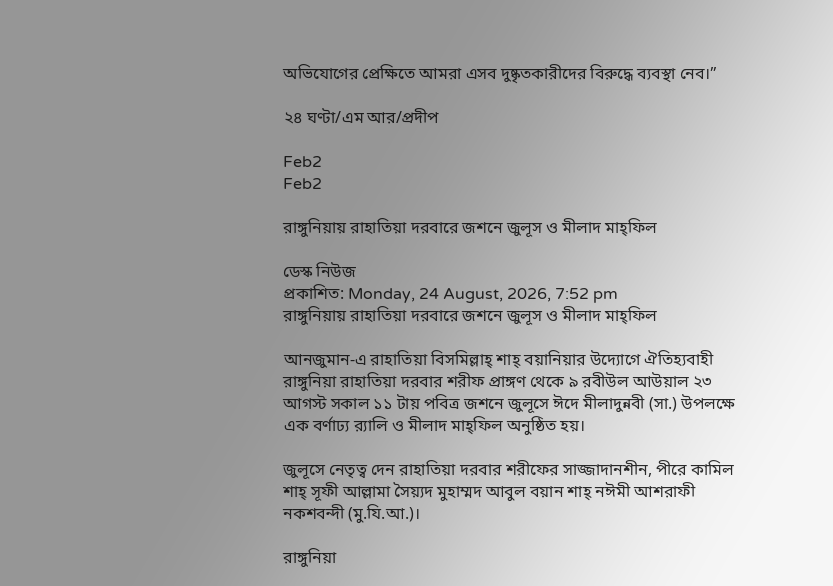অভিযোগের প্রেক্ষিতে আমরা এসব দুষ্কৃতকারীদের বিরুদ্ধে ব্যবস্থা নেব।”

২৪ ঘণ্টা/এম আর/প্রদীপ

Feb2
Feb2

রাঙ্গুনিয়ায় রাহাতিয়া দরবারে জশনে জুলূস ও মীলাদ মাহ্ফিল

ডেস্ক নিউজ
প্রকাশিত: Monday, 24 August, 2026, 7:52 pm
রাঙ্গুনিয়ায় রাহাতিয়া দরবারে জশনে জুলূস ও মীলাদ মাহ্ফিল

আনজুমান-এ রাহাতিয়া বিসমিল্লাহ্ শাহ্ বয়ানিয়ার উদ্যোগে ঐতিহ্যবাহী রাঙ্গুনিয়া রাহাতিয়া দরবার শরীফ প্রাঙ্গণ থেকে ৯ রবীউল আউয়াল ২৩ আগস্ট সকাল ১১ টায় পবিত্র জশনে জুলূসে ঈদে মীলাদুন্নবী (সা.) উপলক্ষে এক বর্ণাঢ্য র‍্যালি ও মীলাদ মাহ্ফিল অনুষ্ঠিত হয়।

জুলূসে নেতৃত্ব দেন রাহাতিয়া দরবার শরীফের সাজ্জাদানশীন, পীরে কামিল শাহ্ সূফী আল্লামা সৈয়্যদ মুহাম্মদ আবুল বয়ান শাহ্ নঈমী আশরাফী নকশবন্দী (মু.যি.আ.)।

রাঙ্গুনিয়া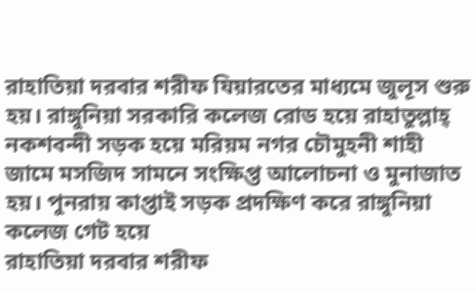রাহাতিয়া দরবার শরীফ যিয়ারতের মাধ্যমে জুলূস শুরু হয়। রাঙ্গুনিয়া সরকারি কলেজ রোড হয়ে রাহাতুল্লাহ্ নকশবন্দী সড়ক হয়ে মরিয়ম নগর চৌমুহনী শাহী জামে মসজিদ সামনে সংক্ষিপ্ত আলোচনা ও মুনাজাত হয়। পুনরায় কাপ্তাই সড়ক প্রদক্ষিণ করে রাঙ্গুনিয়া কলেজ গেট হয়ে
রাহাতিয়া দরবার শরীফ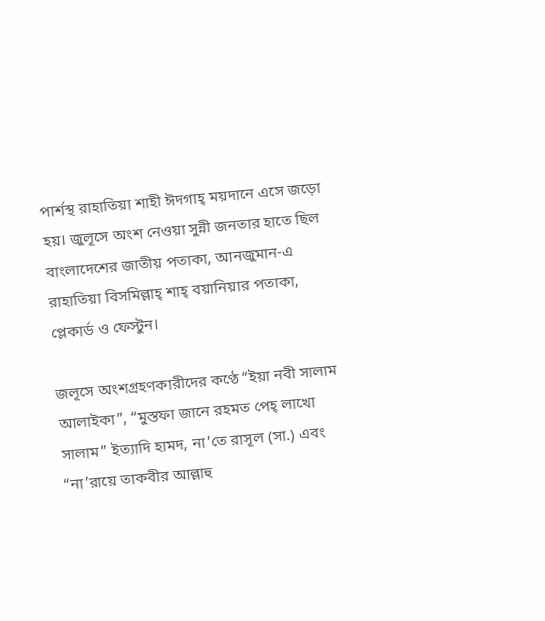পার্শস্থ রাহাতিয়া শাহী ঈদগাহ্ ময়দানে এসে জড়ো হয়। জুলূসে অংশ নেওয়া সুন্নী জনতার হাতে ছিল বাংলাদেশের জাতীয় পতাকা, আনজুমান-এ রাহাতিয়া বিসমিল্লাহ্ শাহ্ বয়ানিয়ার পতাকা, প্লেকার্ড ও ফেস্টুন।

জলূসে অংশগ্রহণকারীদের কণ্ঠে “ইয়া নবী সালাম আলাইকা”, “মুস্তফা জানে রহমত পেহ্ লাখো সালাম” ইত্যাদি হামদ, না’তে রাসূল (সা.) এবং “না’রায়ে তাকবীর আল্লাহু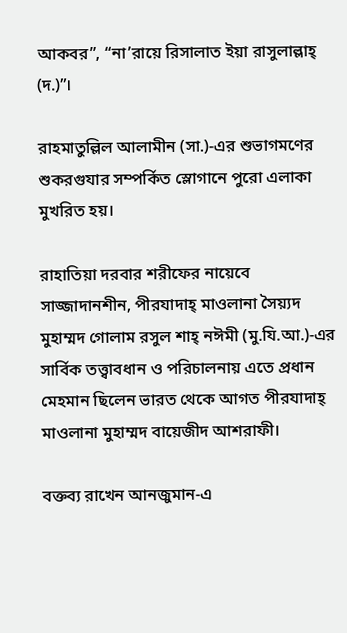আকবর”, “না’রায়ে রিসালাত ইয়া রাসুলাল্লাহ্ (দ.)”।

রাহমাতুল্লিল আলামীন (সা.)-এর শুভাগমণের শুকরগুযার সম্পর্কিত স্লোগানে পুরো এলাকা মুখরিত হয়।

রাহাতিয়া দরবার শরীফের নায়েবে সাজ্জাদানশীন, পীরযাদাহ্ মাওলানা সৈয়্যদ মুহাম্মদ গোলাম রসুল শাহ্ নঈমী (মু.যি.আ.)-এর সার্বিক তত্ত্বাবধান ও পরিচালনায় এতে প্রধান মেহমান ছিলেন ভারত থেকে আগত পীরযাদাহ্ মাওলানা মুহাম্মদ বায়েজীদ আশরাফী।

বক্তব্য রাখেন আনজুমান-এ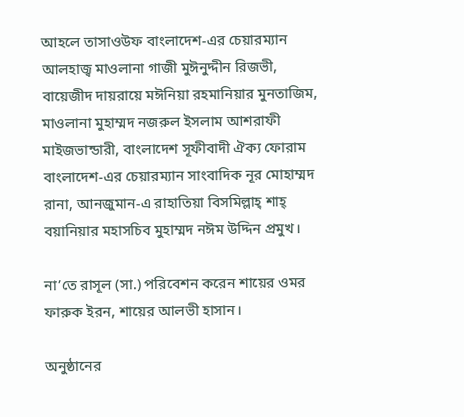আহলে তাসাওউফ বাংলাদেশ-এর চেয়ারম্যান আলহাজ্ব মাওলানা গাজী মুঈনুদ্দীন রিজভী, বায়েজীদ দায়রায়ে মঈনিয়া রহমানিয়ার মুনতাজিম, মাওলানা মুহাম্মদ নজরুল ইসলাম আশরাফী মাইজভান্ডারী, বাংলাদেশ সূফীবাদী ঐক্য ফোরাম বাংলাদেশ-এর চেয়ারম্যান সাংবাদিক নূর মোহাম্মদ রানা, আনজুমান-এ রাহাতিয়া বিসমিল্লাহ্ শাহ্ বয়ানিয়ার মহাসচিব মুহাম্মদ নঈম উদ্দিন প্রমুখ।

না’তে রাসূল (সা.) পরিবেশন করেন শায়ের ওমর ফারুক ইরন, শায়ের আলভী হাসান।

অনুষ্ঠানের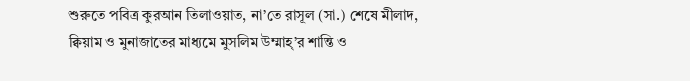শুরুতে পবিত্র কুরআন তিলাওয়াত, না’তে রাসূল (সা.) শেষে মীলাদ, ক্বিয়াম ও মুনাজাতের মাধ্যমে মুসলিম উম্মাহ্’র শান্তি ও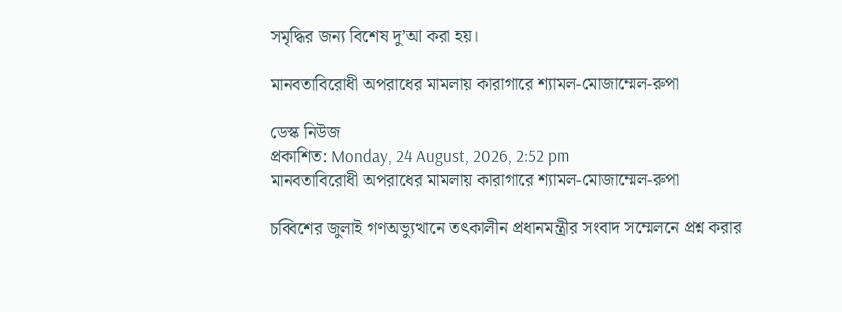সমৃদ্ধির জন্য বিশেষ দু’আ করা হয়।

মানবতাবিরোধী অপরাধের মামলায় কারাগারে শ্যামল-মোজাম্মেল-রুপা

ডেস্ক নিউজ
প্রকাশিত: Monday, 24 August, 2026, 2:52 pm
মানবতাবিরোধী অপরাধের মামলায় কারাগারে শ্যামল-মোজাম্মেল-রুপা

চব্বিশের জুলাই গণঅভ্যুত্থানে তৎকালীন প্রধানমন্ত্রীর সংবাদ সম্মেলনে প্রশ্ন করার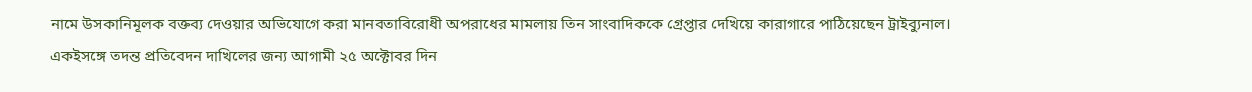নামে উসকানিমূলক বক্তব্য দেওয়ার অভিযোগে করা মানবতাবিরোধী অপরাধের মামলায় তিন সাংবাদিককে গ্রেপ্তার দেখিয়ে কারাগারে পাঠিয়েছেন ট্রাইব্যুনাল। একইসঙ্গে তদন্ত প্রতিবেদন দাখিলের জন্য আগামী ২৫ অক্টোবর দিন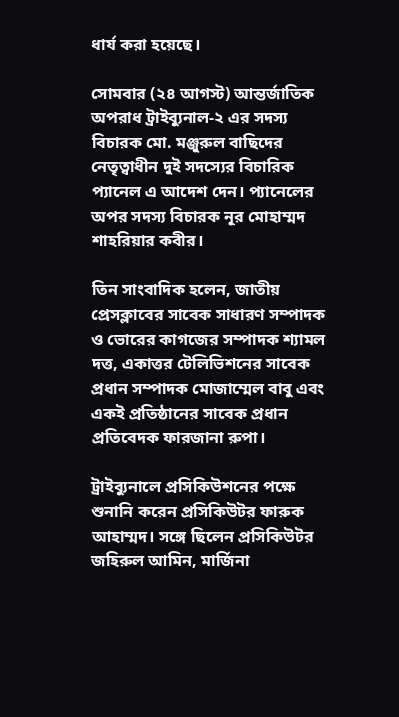ধার্য করা হয়েছে।

সোমবার (২৪ আগস্ট) আন্তর্জাতিক অপরাধ ট্রাইব্যুনাল-২ এর সদস্য বিচারক মো. মঞ্জুরুল বাছিদের নেতৃত্বাধীন দুই সদস্যের বিচারিক প্যানেল এ আদেশ দেন। প্যানেলের অপর সদস্য বিচারক নূর মোহাম্মদ শাহরিয়ার কবীর।

তিন সাংবাদিক হলেন, জাতীয় প্রেসক্লাবের সাবেক সাধারণ সম্পাদক ও ভোরের কাগজের সম্পাদক শ্যামল দত্ত, একাত্তর টেলিভিশনের সাবেক প্রধান সম্পাদক মোজাম্মেল বাবু এবং একই প্রতিষ্ঠানের সাবেক প্রধান প্রতিবেদক ফারজানা রুপা।

ট্রাইব্যুনালে প্রসিকিউশনের পক্ষে শুনানি করেন প্রসিকিউটর ফারুক আহাম্মদ। সঙ্গে ছিলেন প্রসিকিউটর জহিরুল আমিন, মার্জিনা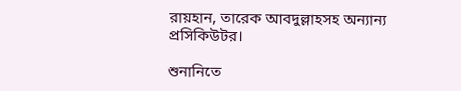রায়হান, তারেক আবদুল্লাহসহ অন্যান্য প্রসিকিউটর।

শুনানিতে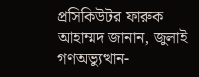প্রসিকিউটর ফারুক আহাম্মদ জানান, জুলাই গণঅভ্যুত্থান-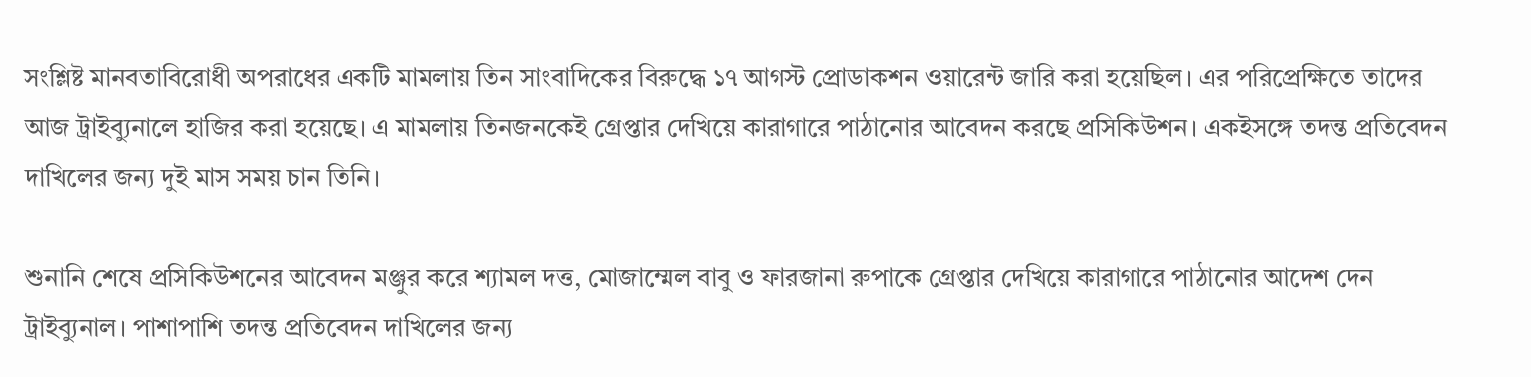সংশ্লিষ্ট মানবতাবিরোধী অপরাধের একটি মামলায় তিন সাংবাদিকের বিরুদ্ধে ১৭ আগস্ট প্রোডাকশন ওয়ারেন্ট জারি করা হয়েছিল। এর পরিপ্রেক্ষিতে তাদের আজ ট্রাইব্যুনালে হাজির করা হয়েছে। এ মামলায় তিনজনকেই গ্রেপ্তার দেখিয়ে কারাগারে পাঠানোর আবেদন করছে প্রসিকিউশন। একইসঙ্গে তদন্ত প্রতিবেদন দাখিলের জন্য দুই মাস সময় চান তিনি।

শুনানি শেষে প্রসিকিউশনের আবেদন মঞ্জুর করে শ্যামল দত্ত, মোজাম্মেল বাবু ও ফারজানা রুপাকে গ্রেপ্তার দেখিয়ে কারাগারে পাঠানোর আদেশ দেন ট্রাইব্যুনাল। পাশাপাশি তদন্ত প্রতিবেদন দাখিলের জন্য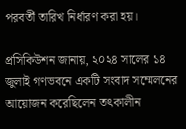পরবর্তী তারিখ নির্ধারণ করা হয়।

প্রসিকিউশন জানায়, ২০২৪ সালের ১৪ জুলাই গণভবনে একটি সংবাদ সম্মেলনের আয়োজন করেছিলেন তৎকালীন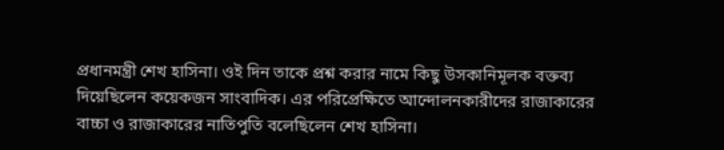প্রধানমন্ত্রী শেখ হাসিনা। ওই দিন তাকে প্রশ্ন করার নামে কিছু উসকানিমূলক বক্তব্য দিয়েছিলেন কয়েকজন সাংবাদিক। এর পরিপ্রেক্ষিতে আন্দোলনকারীদের রাজাকারের বাচ্চা ও রাজাকারের নাতিপুতি বলেছিলেন শেখ হাসিনা।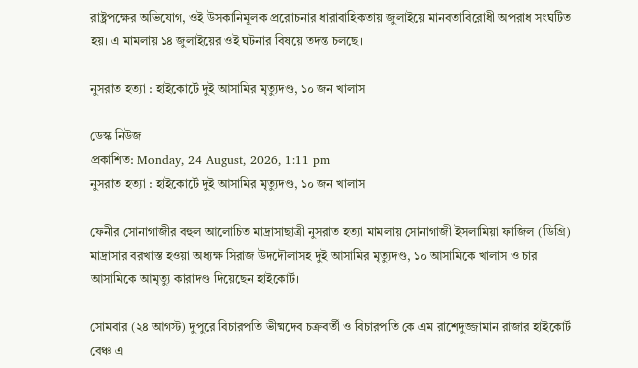রাষ্ট্রপক্ষের অভিযোগ, ওই উসকানিমূলক প্ররোচনার ধারাবাহিকতায় জুলাইয়ে মানবতাবিরোধী অপরাধ সংঘটিত হয়। এ মামলায় ১৪ জুলাইয়ের ওই ঘটনার বিষয়ে তদন্ত চলছে।

নুসরাত হত্যা : হাইকোর্টে দুই আসামির মৃত্যুদণ্ড, ১০ জন খালাস

ডেস্ক নিউজ
প্রকাশিত: Monday, 24 August, 2026, 1:11 pm
নুসরাত হত্যা : হাইকোর্টে দুই আসামির মৃত্যুদণ্ড, ১০ জন খালাস

ফেনীর সোনাগাজীর বহুল আলোচিত মাদ্রাসাছাত্রী নুসরাত হত্যা মামলায় সোনাগাজী ইসলামিয়া ফাজিল (ডিগ্রি) মাদ্রাসার বরখাস্ত হওয়া অধ্যক্ষ সিরাজ উদদৌলাসহ দুই আসামির মৃত্যুদণ্ড, ১০ আসামিকে খালাস ও চার আসামিকে আমৃত্যু কারাদণ্ড দিয়েছেন হাইকোর্ট।

সোমবার (২৪ আগস্ট) দুপুরে বিচারপতি ভীষ্মদেব চক্রবর্তী ও বিচারপতি কে এম রাশেদুজ্জামান রাজার হাইকোর্ট বেঞ্চ এ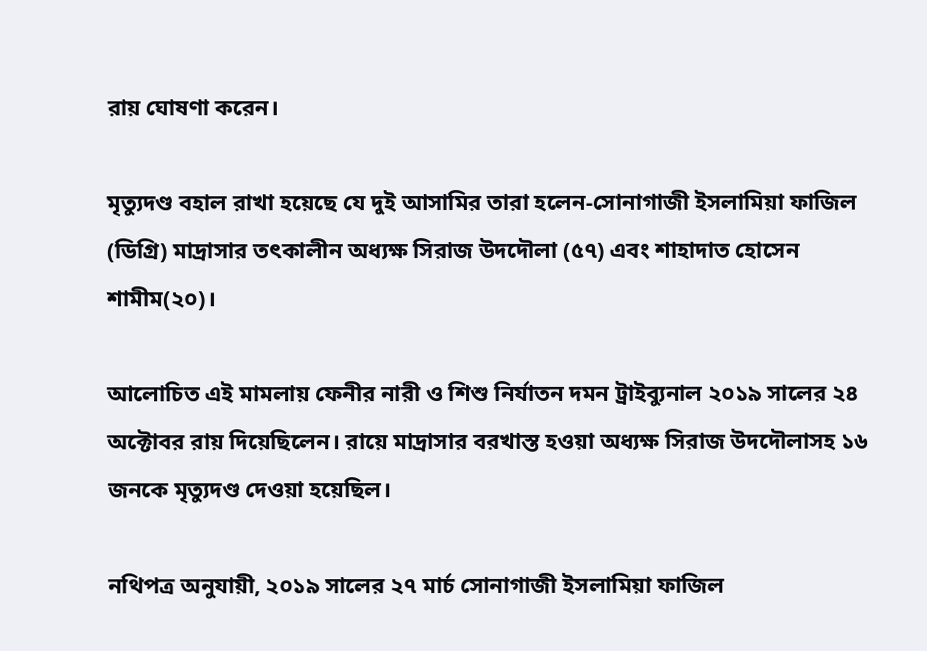রায় ঘোষণা করেন।

মৃত্যুদণ্ড বহাল রাখা হয়েছে যে দুই আসামির তারা হলেন-সোনাগাজী ইসলামিয়া ফাজিল (ডিগ্রি) মাদ্রাসার তৎকালীন অধ্যক্ষ সিরাজ উদদৌলা (৫৭) এবং শাহাদাত হোসেন শামীম(২০)।

আলোচিত এই মামলায় ফেনীর নারী ও শিশু নির্যাতন দমন ট্রাইব্যুনাল ২০১৯ সালের ২৪ অক্টোবর রায় দিয়েছিলেন। রায়ে মাদ্রাসার বরখাস্ত হওয়া অধ্যক্ষ সিরাজ উদদৌলাসহ ১৬ জনকে মৃত্যুদণ্ড দেওয়া হয়েছিল।

নথিপত্র অনুযায়ী, ২০১৯ সালের ২৭ মার্চ সোনাগাজী ইসলামিয়া ফাজিল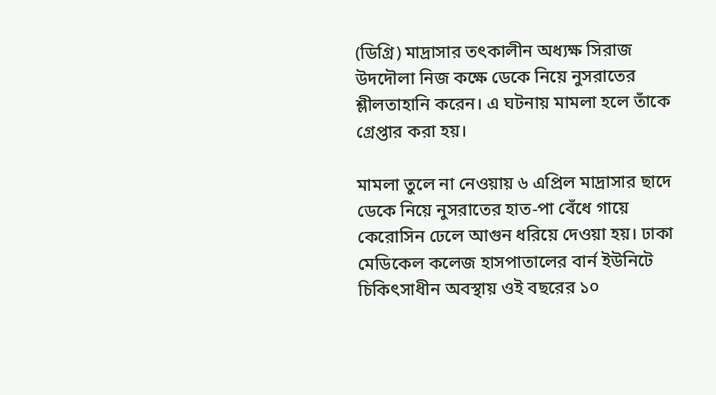(ডিগ্রি) মাদ্রাসার তৎকালীন অধ্যক্ষ সিরাজ উদদৌলা নিজ কক্ষে ডেকে নিয়ে নুসরাতের শ্লীলতাহানি করেন। এ ঘটনায় মামলা হলে তাঁকে গ্রেপ্তার করা হয়।

মামলা তুলে না নেওয়ায় ৬ এপ্রিল মাদ্রাসার ছাদে ডেকে নিয়ে নুসরাতের হাত-পা বেঁধে গায়ে কেরোসিন ঢেলে আগুন ধরিয়ে দেওয়া হয়। ঢাকা মেডিকেল কলেজ হাসপাতালের বার্ন ইউনিটে চিকিৎসাধীন অবস্থায় ওই বছরের ১০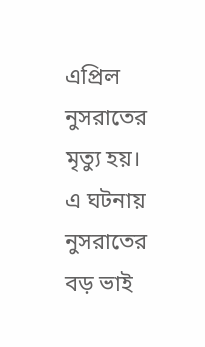এপ্রিল নুসরাতের মৃত্যু হয়। এ ঘটনায় নুসরাতের বড় ভাই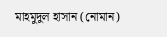মাহমুদুল হাসান (নোমান)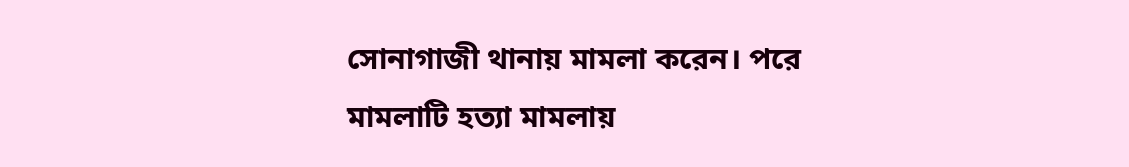সোনাগাজী থানায় মামলা করেন। পরে মামলাটি হত্যা মামলায়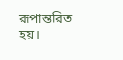রূপান্তরিত হয়।